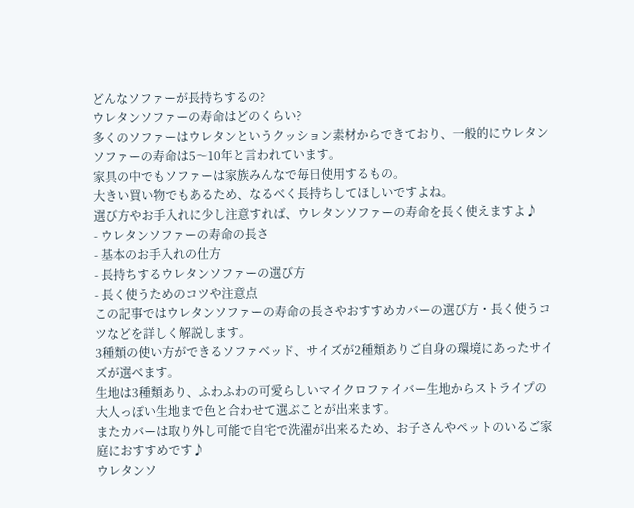どんなソファーが長持ちするの?
ウレタンソファーの寿命はどのくらい?
多くのソファーはウレタンというクッション素材からできており、一般的にウレタンソファーの寿命は5〜10年と言われています。
家具の中でもソファーは家族みんなで毎日使用するもの。
大きい買い物でもあるため、なるべく長持ちしてほしいですよね。
選び方やお手入れに少し注意すれば、ウレタンソファーの寿命を長く使えますよ♪
- ウレタンソファーの寿命の長さ
- 基本のお手入れの仕方
- 長持ちするウレタンソファーの選び方
- 長く使うためのコツや注意点
この記事ではウレタンソファーの寿命の長さやおすすめカバーの選び方・長く使うコツなどを詳しく解説します。
3種類の使い方ができるソファベッド、サイズが2種類ありご自身の環境にあったサイズが選べます。
生地は3種類あり、ふわふわの可愛らしいマイクロファイバー生地からストライプの大人っぽい生地まで色と合わせて選ぶことが出来ます。
またカバーは取り外し可能で自宅で洗濯が出来るため、お子さんやペットのいるご家庭におすすめです♪
ウレタンソ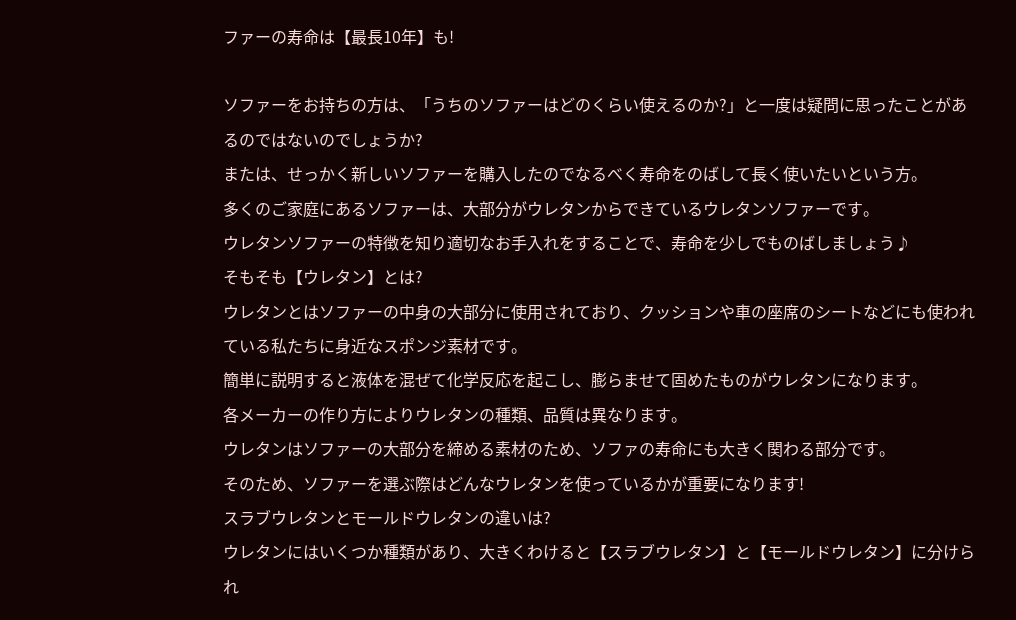ファーの寿命は【最長10年】も!

ソファーをお持ちの方は、「うちのソファーはどのくらい使えるのか?」と一度は疑問に思ったことがあるのではないのでしょうか?
または、せっかく新しいソファーを購入したのでなるべく寿命をのばして長く使いたいという方。
多くのご家庭にあるソファーは、大部分がウレタンからできているウレタンソファーです。
ウレタンソファーの特徴を知り適切なお手入れをすることで、寿命を少しでものばしましょう♪
そもそも【ウレタン】とは?
ウレタンとはソファーの中身の大部分に使用されており、クッションや車の座席のシートなどにも使われている私たちに身近なスポンジ素材です。
簡単に説明すると液体を混ぜて化学反応を起こし、膨らませて固めたものがウレタンになります。
各メーカーの作り方によりウレタンの種類、品質は異なります。
ウレタンはソファーの大部分を締める素材のため、ソファの寿命にも大きく関わる部分です。
そのため、ソファーを選ぶ際はどんなウレタンを使っているかが重要になります!
スラブウレタンとモールドウレタンの違いは?
ウレタンにはいくつか種類があり、大きくわけると【スラブウレタン】と【モールドウレタン】に分けられ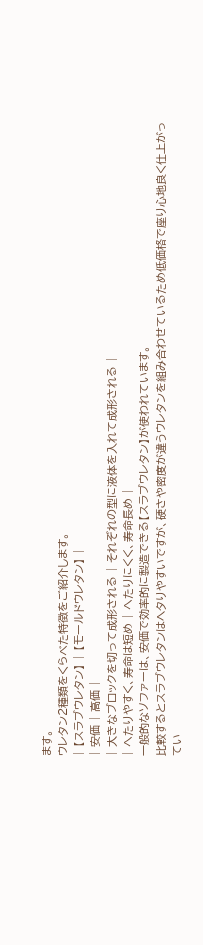ます。
ウレタン2種類をくらべた特徴をご紹介します。
| 【スラブウレタン】 | 【モールドウレタン】 |
| 安価 | 高価 |
| 大きなブロックを切って成形される | それぞれの型に液体を入れて成形される |
| へたりやすく、寿命は短め | へたりにくく、寿命長め |
一般的なソファーは、安価で効率的に製造できる【スラブウレタン】が使われています。
比較するとスラブウレタンはヘタりやすいですが、硬さや密度が違うウレタンを組み合わせているため低価格で座り心地良く仕上がってい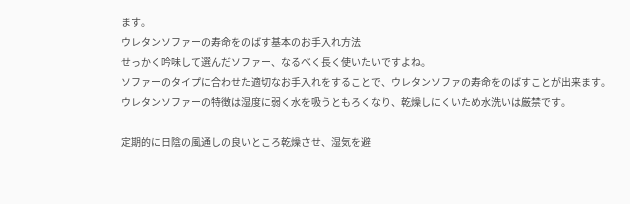ます。
ウレタンソファーの寿命をのばす基本のお手入れ方法
せっかく吟味して選んだソファー、なるべく長く使いたいですよね。
ソファーのタイプに合わせた適切なお手入れをすることで、ウレタンソファの寿命をのばすことが出来ます。
ウレタンソファーの特徴は湿度に弱く水を吸うともろくなり、乾燥しにくいため水洗いは厳禁です。

定期的に日陰の風通しの良いところ乾燥させ、湿気を避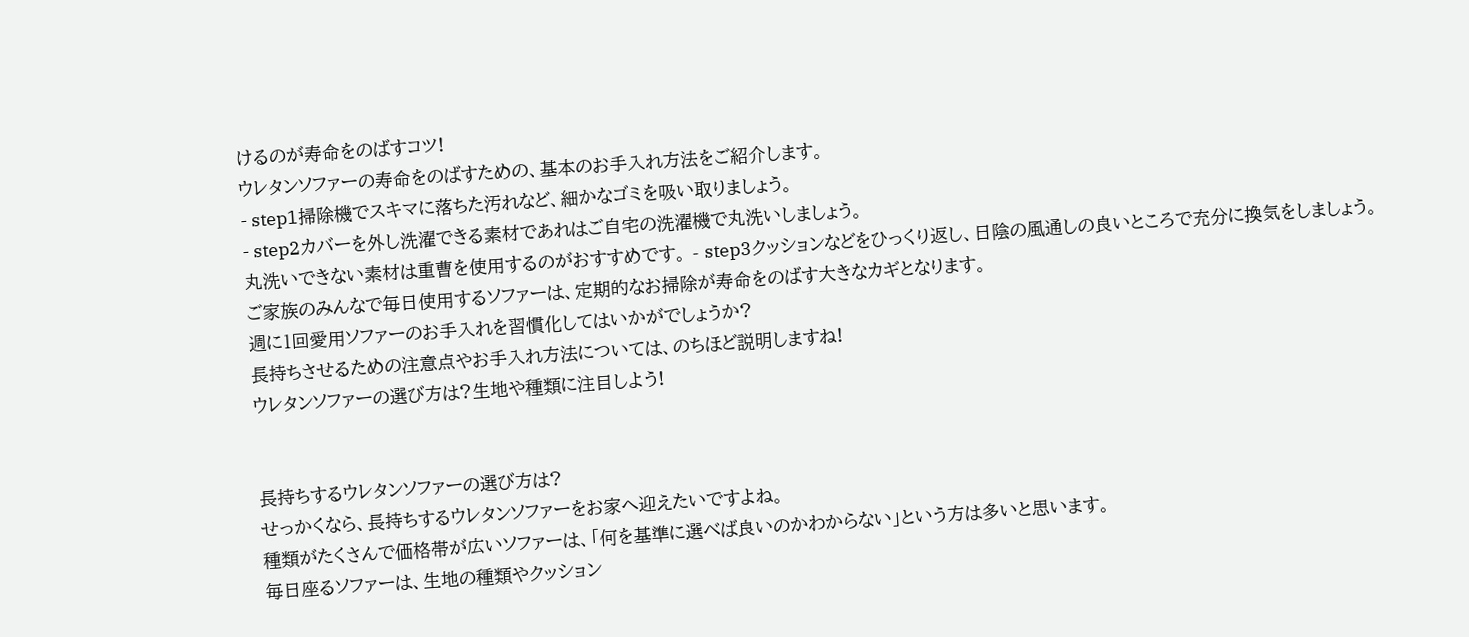けるのが寿命をのばすコツ!
ウレタンソファーの寿命をのばすための、基本のお手入れ方法をご紹介します。
- step1掃除機でスキマに落ちた汚れなど、細かなゴミを吸い取りましょう。
- step2カバーを外し洗濯できる素材であれはご自宅の洗濯機で丸洗いしましょう。
丸洗いできない素材は重曹を使用するのがおすすめです。 - step3クッションなどをひっくり返し、日陰の風通しの良いところで充分に換気をしましょう。
ご家族のみんなで毎日使用するソファーは、定期的なお掃除が寿命をのばす大きなカギとなります。
週に1回愛用ソファーのお手入れを習慣化してはいかがでしょうか?
長持ちさせるための注意点やお手入れ方法については、のちほど説明しますね!
ウレタンソファーの選び方は?生地や種類に注目しよう!


長持ちするウレタンソファーの選び方は?
せっかくなら、長持ちするウレタンソファーをお家へ迎えたいですよね。
種類がたくさんで価格帯が広いソファーは、「何を基準に選べば良いのかわからない」という方は多いと思います。
毎日座るソファーは、生地の種類やクッション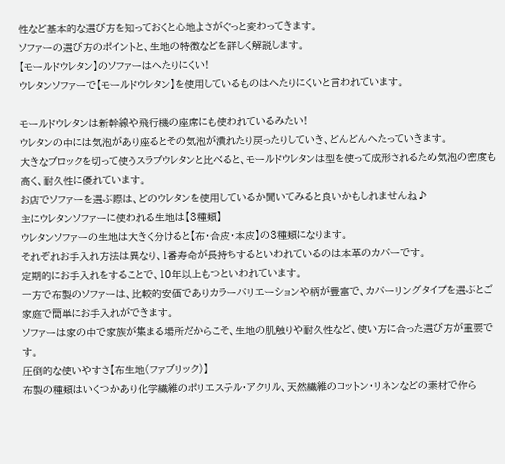性など基本的な選び方を知っておくと心地よさがぐっと変わってきます。
ソファーの選び方のポイントと、生地の特徴などを詳しく解説します。
【モールドウレタン】のソファーはへたりにくい!
ウレタンソファーで【モールドウレタン】を使用しているものはへたりにくいと言われています。

モールドウレタンは新幹線や飛行機の座席にも使われているみたい!
ウレタンの中には気泡があり座るとその気泡が潰れたり戻ったりしていき、どんどんへたっていきます。
大きなブロックを切って使うスラブウレタンと比べると、モールドウレタンは型を使って成形されるため気泡の密度も高く、耐久性に優れています。
お店でソファーを選ぶ際は、どのウレタンを使用しているか聞いてみると良いかもしれませんね♪
主にウレタンソファーに使われる生地は【3種類】
ウレタンソファーの生地は大きく分けると【布・合皮・本皮】の3種類になります。
それぞれお手入れ方法は異なり、1番寿命が長持ちするといわれているのは本革のカバーです。
定期的にお手入れをすることで、10年以上もつといわれています。
一方で布製のソファーは、比較的安価でありカラーバリエーションや柄が豊富で、カバーリングタイプを選ぶとご家庭で簡単にお手入れができます。
ソファーは家の中で家族が集まる場所だからこそ、生地の肌触りや耐久性など、使い方に合った選び方が重要です。
圧倒的な使いやすさ【布生地(ファブリック)】
布製の種類はいくつかあり化学繊維のポリエステル・アクリル、天然繊維のコットン・リネンなどの素材で作ら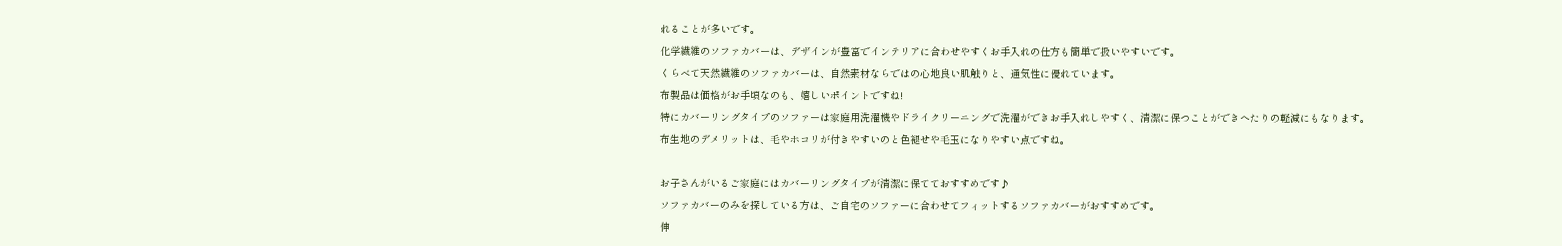れることが多いです。
化学繊維のソファカバーは、デザインが豊富でインテリアに合わせやすくお手入れの仕方も簡単で扱いやすいです。
くらべて天然繊維のソファカバーは、自然素材ならではの心地良い肌触りと、通気性に優れています。
布製品は価格がお手頃なのも、嬉しいポイントですね!
特にカバーリングタイプのソファーは家庭用洗濯機やドライクリーニングで洗濯ができお手入れしやすく、清潔に保つことができへたりの軽減にもなります。
布生地のデメリットは、毛やホコリが付きやすいのと色褪せや毛玉になりやすい点ですね。

お子さんがいるご家庭にはカバーリングタイプが清潔に保てておすすめです♪
ソファカバーのみを探している方は、ご自宅のソファーに合わせてフィットするソファカバーがおすすめです。
伸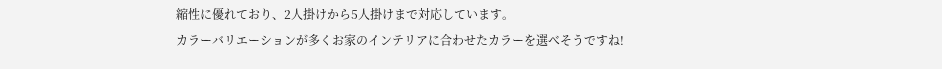縮性に優れており、2人掛けから5人掛けまで対応しています。
カラーバリエーションが多くお家のインテリアに合わせたカラーを選べそうですね!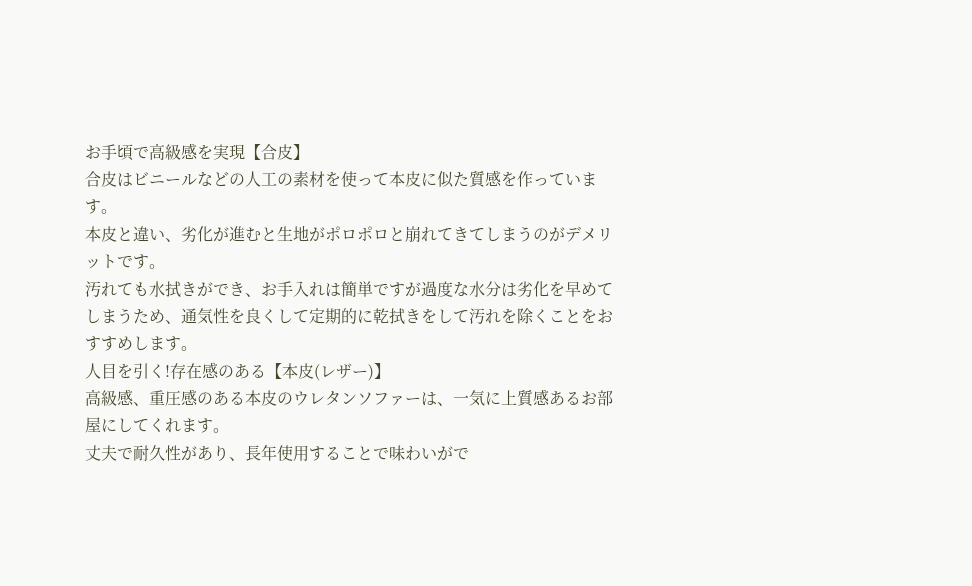お手頃で高級感を実現【合皮】
合皮はビニールなどの人工の素材を使って本皮に似た質感を作っています。
本皮と違い、劣化が進むと生地がポロポロと崩れてきてしまうのがデメリットです。
汚れても水拭きができ、お手入れは簡単ですが過度な水分は劣化を早めてしまうため、通気性を良くして定期的に乾拭きをして汚れを除くことをおすすめします。
人目を引く!存在感のある【本皮(レザー)】
高級感、重圧感のある本皮のウレタンソファーは、一気に上質感あるお部屋にしてくれます。
丈夫で耐久性があり、長年使用することで味わいがで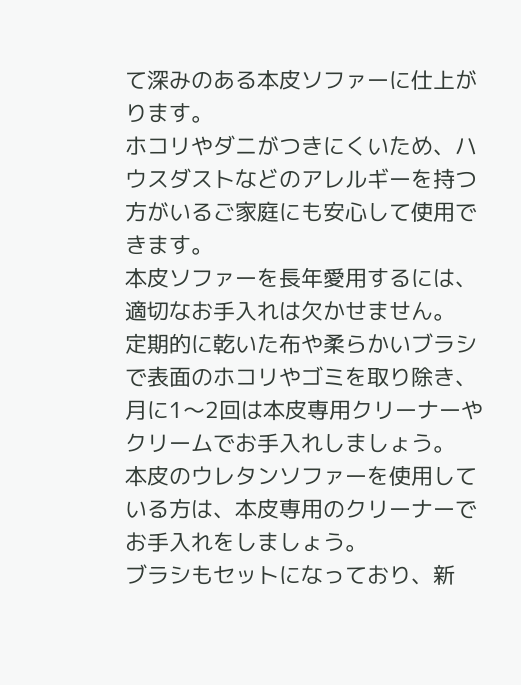て深みのある本皮ソファーに仕上がります。
ホコリやダニがつきにくいため、ハウスダストなどのアレルギーを持つ方がいるご家庭にも安心して使用できます。
本皮ソファーを長年愛用するには、適切なお手入れは欠かせません。
定期的に乾いた布や柔らかいブラシで表面のホコリやゴミを取り除き、月に1〜2回は本皮専用クリーナーやクリームでお手入れしましょう。
本皮のウレタンソファーを使用している方は、本皮専用のクリーナーでお手入れをしましょう。
ブラシもセットになっており、新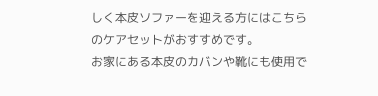しく本皮ソファーを迎える方にはこちらのケアセットがおすすめです。
お家にある本皮のカバンや靴にも使用で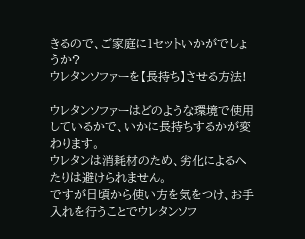きるので、ご家庭に1セットいかがでしょうか?
ウレタンソファーを【長持ち】させる方法!

ウレタンソファーはどのような環境で使用しているかで、いかに長持ちするかが変わります。
ウレタンは消耗材のため、劣化によるへたりは避けられません。
ですが日頃から使い方を気をつけ、お手入れを行うことでウレタンソフ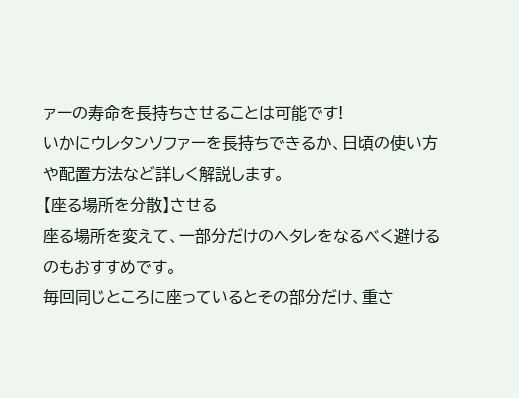ァーの寿命を長持ちさせることは可能です!
いかにウレタンソファーを長持ちできるか、日頃の使い方や配置方法など詳しく解説します。
【座る場所を分散】させる
座る場所を変えて、一部分だけのヘタレをなるべく避けるのもおすすめです。
毎回同じところに座っているとその部分だけ、重さ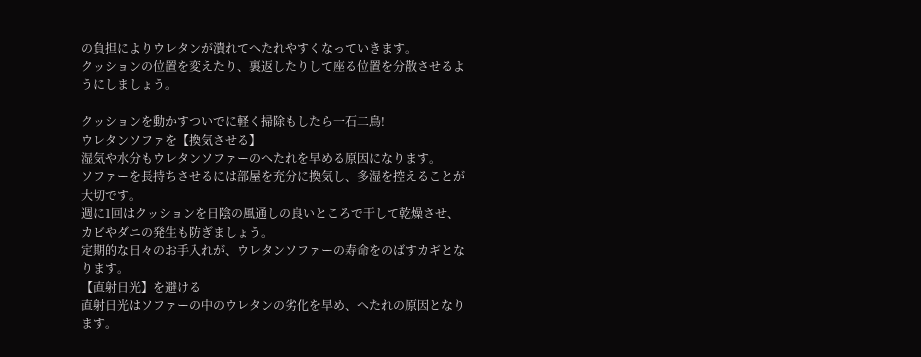の負担によりウレタンが潰れてへたれやすくなっていきます。
クッションの位置を変えたり、裏返したりして座る位置を分散させるようにしましょう。

クッションを動かすついでに軽く掃除もしたら一石二鳥!
ウレタンソファを【換気させる】
湿気や水分もウレタンソファーのへたれを早める原因になります。
ソファーを長持ちさせるには部屋を充分に換気し、多湿を控えることが大切です。
週に1回はクッションを日陰の風通しの良いところで干して乾燥させ、カビやダニの発生も防ぎましょう。
定期的な日々のお手入れが、ウレタンソファーの寿命をのばすカギとなります。
【直射日光】を避ける
直射日光はソファーの中のウレタンの劣化を早め、へたれの原因となります。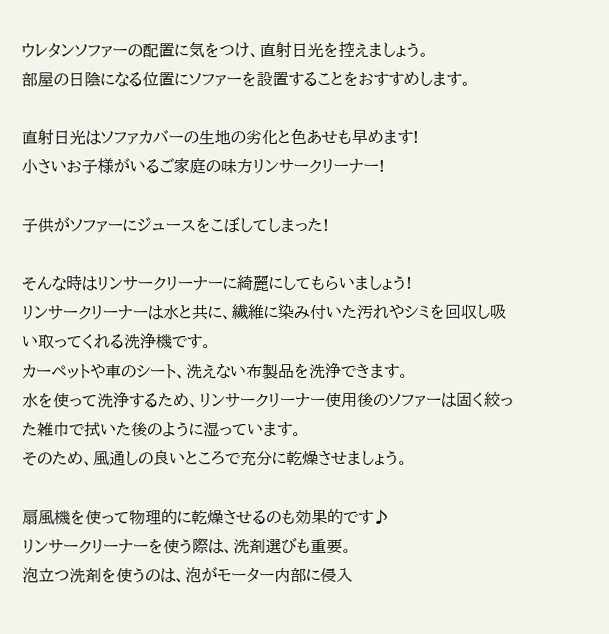ウレタンソファーの配置に気をつけ、直射日光を控えましょう。
部屋の日陰になる位置にソファーを設置することをおすすめします。

直射日光はソファカバーの生地の劣化と色あせも早めます!
小さいお子様がいるご家庭の味方リンサークリーナー!

子供がソファーにジュースをこぼしてしまった!

そんな時はリンサークリーナーに綺麗にしてもらいましょう!
リンサークリーナーは水と共に、繊維に染み付いた汚れやシミを回収し吸い取ってくれる洗浄機です。
カーペットや車のシート、洗えない布製品を洗浄できます。
水を使って洗浄するため、リンサークリーナー使用後のソファーは固く絞った雑巾で拭いた後のように湿っています。
そのため、風通しの良いところで充分に乾燥させましょう。

扇風機を使って物理的に乾燥させるのも効果的です♪
リンサークリーナーを使う際は、洗剤選びも重要。
泡立つ洗剤を使うのは、泡がモーター内部に侵入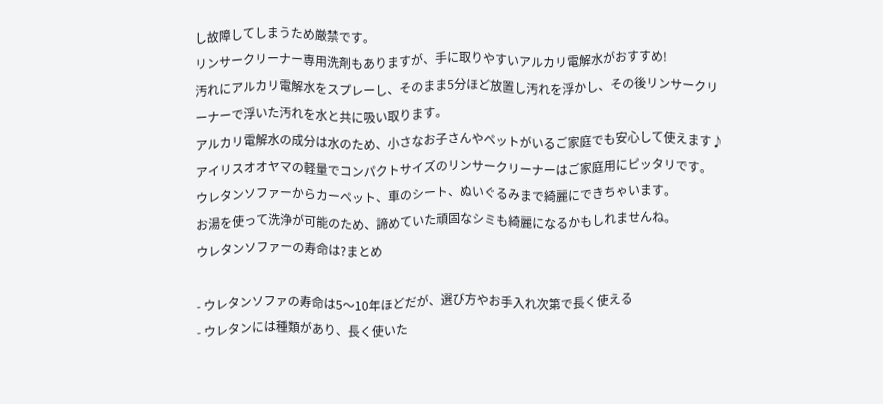し故障してしまうため厳禁です。
リンサークリーナー専用洗剤もありますが、手に取りやすいアルカリ電解水がおすすめ!
汚れにアルカリ電解水をスプレーし、そのまま5分ほど放置し汚れを浮かし、その後リンサークリーナーで浮いた汚れを水と共に吸い取ります。
アルカリ電解水の成分は水のため、小さなお子さんやペットがいるご家庭でも安心して使えます♪
アイリスオオヤマの軽量でコンパクトサイズのリンサークリーナーはご家庭用にピッタリです。
ウレタンソファーからカーペット、車のシート、ぬいぐるみまで綺麗にできちゃいます。
お湯を使って洗浄が可能のため、諦めていた頑固なシミも綺麗になるかもしれませんね。
ウレタンソファーの寿命は?まとめ

- ウレタンソファの寿命は5〜10年ほどだが、選び方やお手入れ次第で長く使える
- ウレタンには種類があり、長く使いた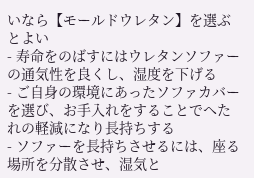いなら【モールドウレタン】を選ぶとよい
- 寿命をのばすにはウレタンソファーの通気性を良くし、湿度を下げる
- ご自身の環境にあったソファカバーを選び、お手入れをすることでへたれの軽減になり長持ちする
- ソファーを長持ちさせるには、座る場所を分散させ、湿気と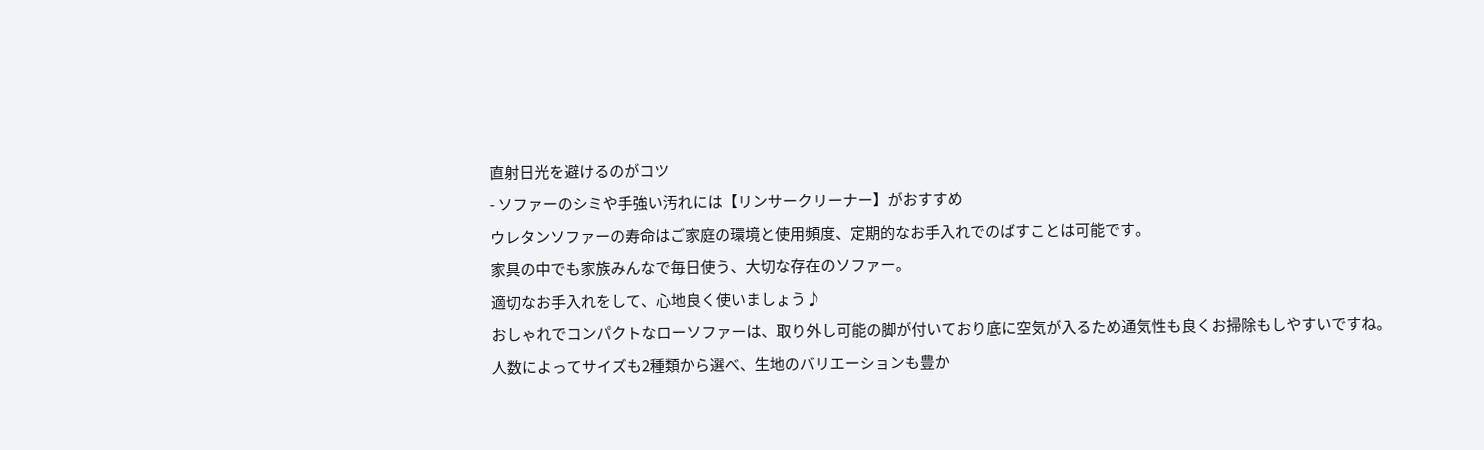直射日光を避けるのがコツ
- ソファーのシミや手強い汚れには【リンサークリーナー】がおすすめ
ウレタンソファーの寿命はご家庭の環境と使用頻度、定期的なお手入れでのばすことは可能です。
家具の中でも家族みんなで毎日使う、大切な存在のソファー。
適切なお手入れをして、心地良く使いましょう♪
おしゃれでコンパクトなローソファーは、取り外し可能の脚が付いており底に空気が入るため通気性も良くお掃除もしやすいですね。
人数によってサイズも2種類から選べ、生地のバリエーションも豊か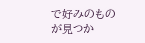で好みのものが見つか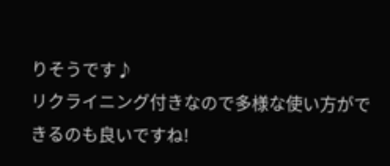りそうです♪
リクライニング付きなので多様な使い方ができるのも良いですね!